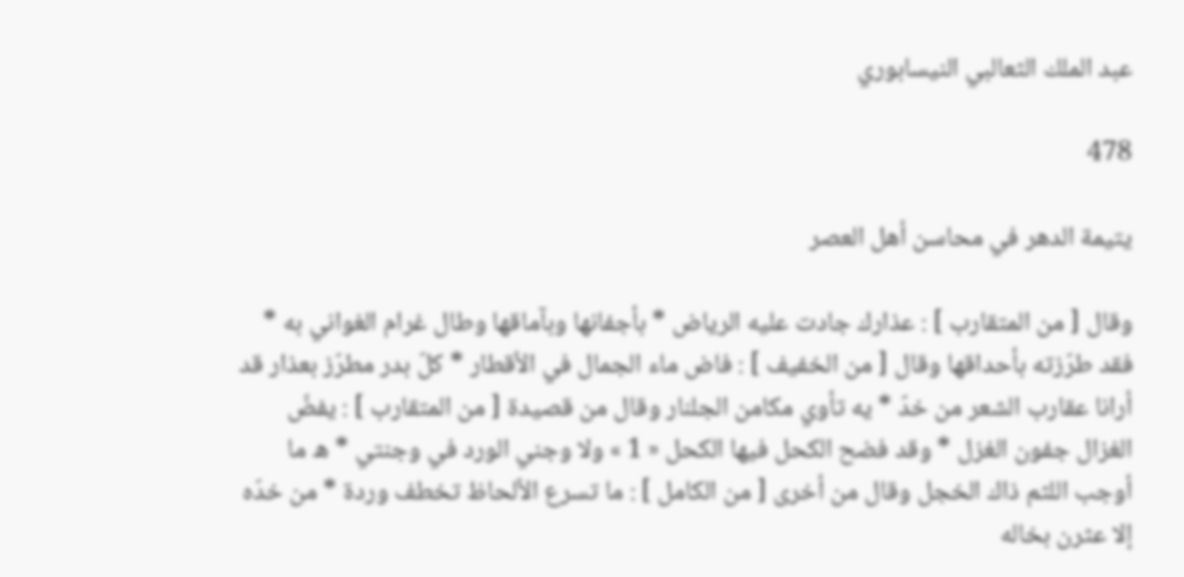عبد الملك الثعالبي النيسابوري

478

يتيمة الدهر في محاسن أهل العصر

وقال [ من المتقارب ] : عذارك جادت عليه الرياض * بأجفانها وبآماقها وطال غرام الغواني به * فقد طرّزته بأحداقها وقال [ من الخفيف ] : فاض ماء الجمال في الأقطار * كلّ بدر مطرّز بعذار قد أرانا عقارب الشعر من خدّ * يه تأوي مكامن الجلنار وقال من قصيدة [ من المتقارب ] : يفضّ الغزال جفون الغزل * وقد فضح الكحل فيها الكحل « 1 » ولا وجني الورد في وجنتي * ه ما أوجب اللثم ذاك الخجل وقال من أخرى [ من الكامل ] : ما تسرع الألحاظ تخطف وردة * من خدّه إلا عثرن بخاله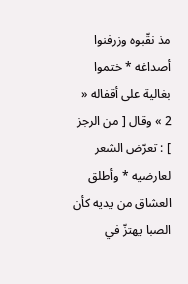مذ نقّبوه وزرفنوا أصداغه * ختموا بغالية على أقفاله « 2 » وقال [ من الرجز ] : تعرّض الشعر لعارضيه * وأطلق العشاق من يديه كأن الصبا يهتزّ في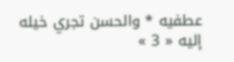عطفيه * والحسن تجري خيله إليه « 3 »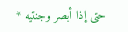حتى إذا أبصر وجنتيه *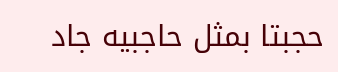حجبتا بمثل حاجبيه جاد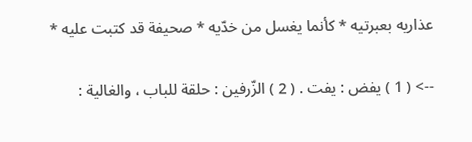عذاريه بعبرتيه * كأنما يغسل من خدّيه * صحيفة قد كتبت عليه *

--> ( 1 ) يفض : يفت . ( 2 ) الزّرفين : حلقة للباب ، والغالية :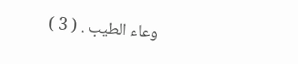وعاء الطيب . ( 3 )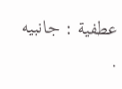عطفية : جانبيه .